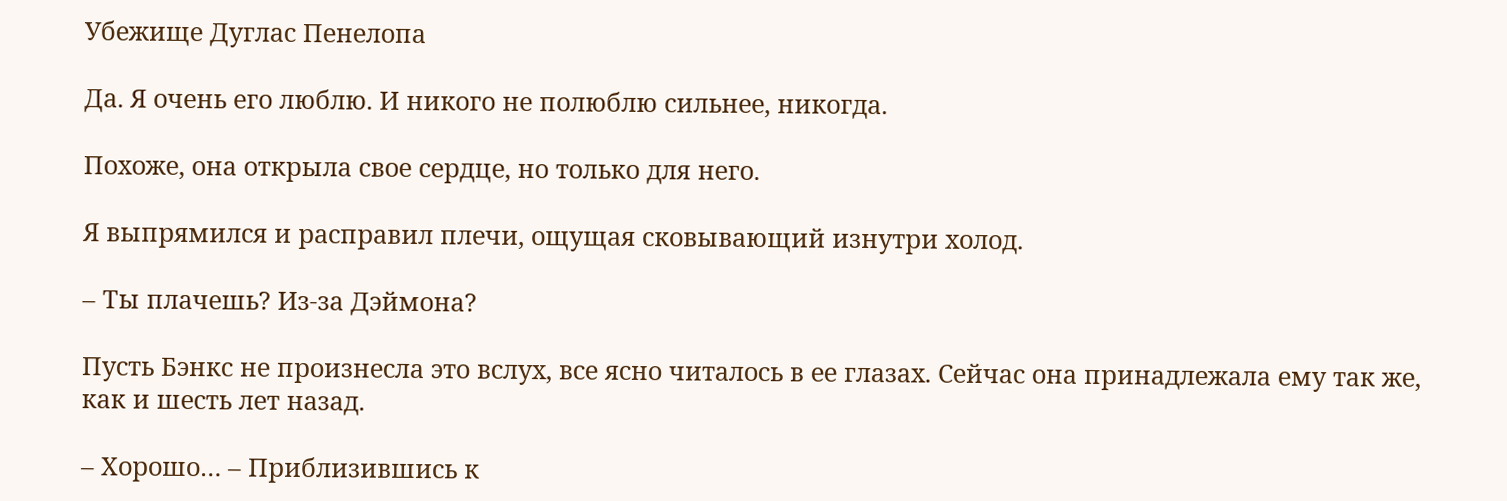Убежище Дуглас Пенелопа

Да. Я очень его люблю. И никого не полюблю сильнее, никогда.

Похоже, она открыла свое сердце, но только для него.

Я выпрямился и расправил плечи, ощущая сковывающий изнутри холод.

– Ты плачешь? Из-за Дэймона?

Пусть Бэнкс не произнесла это вслух, все ясно читалось в ее глазах. Сейчас она принадлежала ему так же, как и шесть лет назад.

– Хорошо… – Приблизившись к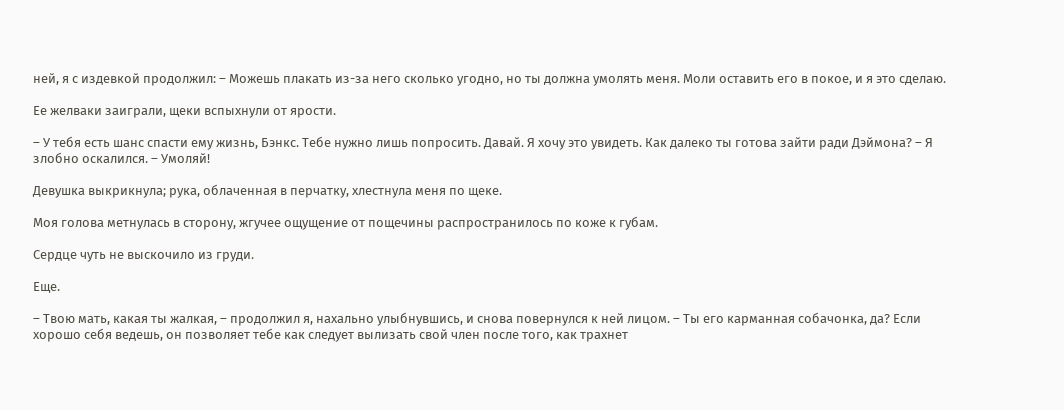ней, я с издевкой продолжил: – Можешь плакать из-за него сколько угодно, но ты должна умолять меня. Моли оставить его в покое, и я это сделаю.

Ее желваки заиграли, щеки вспыхнули от ярости.

– У тебя есть шанс спасти ему жизнь, Бэнкс. Тебе нужно лишь попросить. Давай. Я хочу это увидеть. Как далеко ты готова зайти ради Дэймона? – Я злобно оскалился. – Умоляй!

Девушка выкрикнула; рука, облаченная в перчатку, хлестнула меня по щеке.

Моя голова метнулась в сторону, жгучее ощущение от пощечины распространилось по коже к губам.

Сердце чуть не выскочило из груди.

Еще.

– Твою мать, какая ты жалкая, – продолжил я, нахально улыбнувшись, и снова повернулся к ней лицом. – Ты его карманная собачонка, да? Если хорошо себя ведешь, он позволяет тебе как следует вылизать свой член после того, как трахнет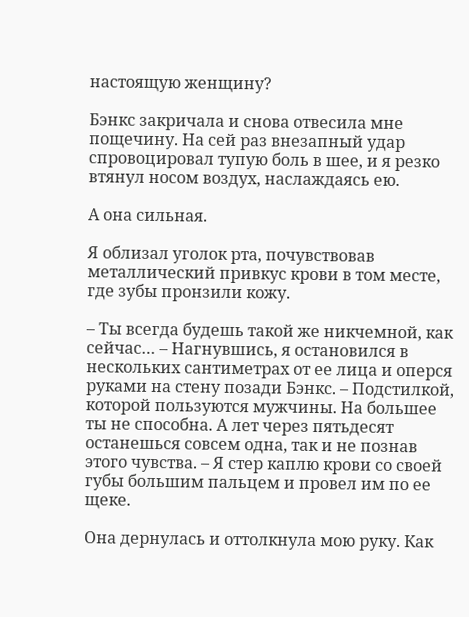настоящую женщину?

Бэнкс закричала и снова отвесила мне пощечину. На сей раз внезапный удар спровоцировал тупую боль в шее, и я резко втянул носом воздух, наслаждаясь ею.

А она сильная.

Я облизал уголок рта, почувствовав металлический привкус крови в том месте, где зубы пронзили кожу.

– Ты всегда будешь такой же никчемной, как сейчас… – Нагнувшись, я остановился в нескольких сантиметрах от ее лица и оперся руками на стену позади Бэнкс. – Подстилкой, которой пользуются мужчины. На большее ты не способна. А лет через пятьдесят останешься совсем одна, так и не познав этого чувства. – Я стер каплю крови со своей губы большим пальцем и провел им по ее щеке.

Она дернулась и оттолкнула мою руку. Как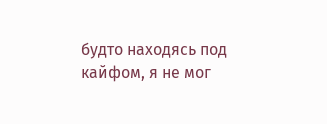будто находясь под кайфом, я не мог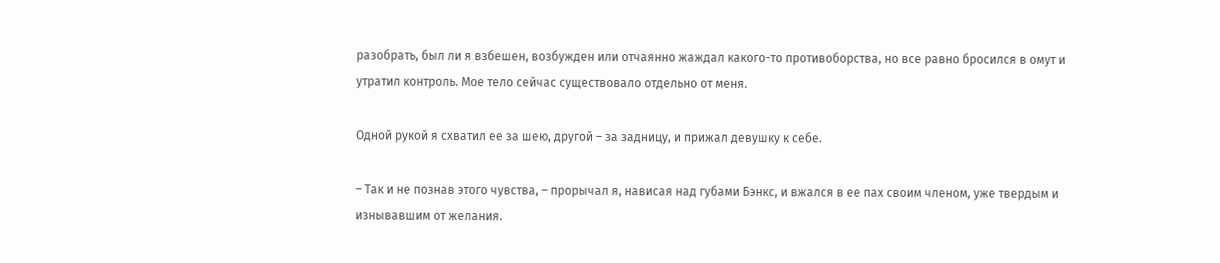разобрать, был ли я взбешен, возбужден или отчаянно жаждал какого-то противоборства, но все равно бросился в омут и утратил контроль. Мое тело сейчас существовало отдельно от меня.

Одной рукой я схватил ее за шею, другой – за задницу, и прижал девушку к себе.

– Так и не познав этого чувства, – прорычал я, нависая над губами Бэнкс, и вжался в ее пах своим членом, уже твердым и изнывавшим от желания.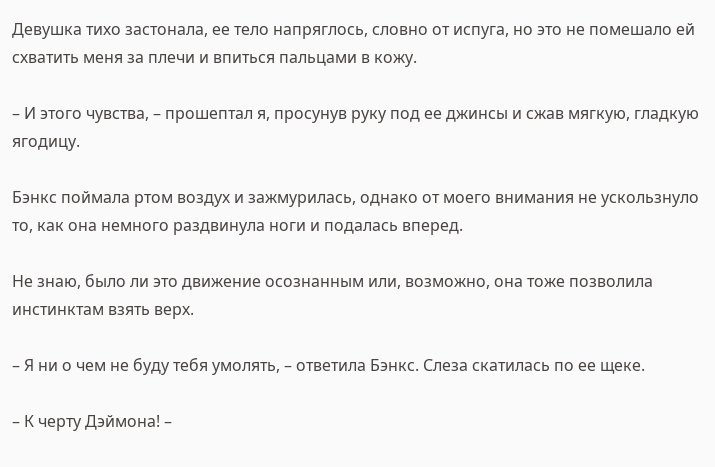Девушка тихо застонала, ее тело напряглось, словно от испуга, но это не помешало ей схватить меня за плечи и впиться пальцами в кожу.

– И этого чувства, – прошептал я, просунув руку под ее джинсы и сжав мягкую, гладкую ягодицу.

Бэнкс поймала ртом воздух и зажмурилась, однако от моего внимания не ускользнуло то, как она немного раздвинула ноги и подалась вперед.

Не знаю, было ли это движение осознанным или, возможно, она тоже позволила инстинктам взять верх.

– Я ни о чем не буду тебя умолять, – ответила Бэнкс. Слеза скатилась по ее щеке.

– К черту Дэймона! –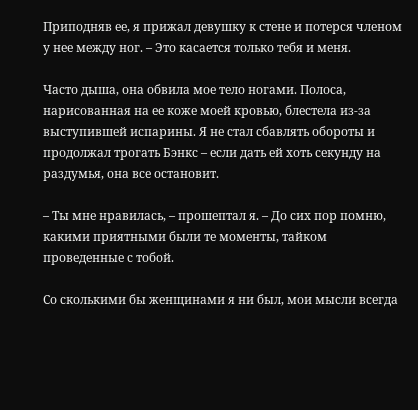Приподняв ее, я прижал девушку к стене и потерся членом у нее между ног. – Это касается только тебя и меня.

Часто дыша, она обвила мое тело ногами. Полоса, нарисованная на ее коже моей кровью, блестела из-за выступившей испарины. Я не стал сбавлять обороты и продолжал трогать Бэнкс – если дать ей хоть секунду на раздумья, она все остановит.

– Ты мне нравилась, – прошептал я. – До сих пор помню, какими приятными были те моменты, тайком проведенные с тобой.

Со сколькими бы женщинами я ни был, мои мысли всегда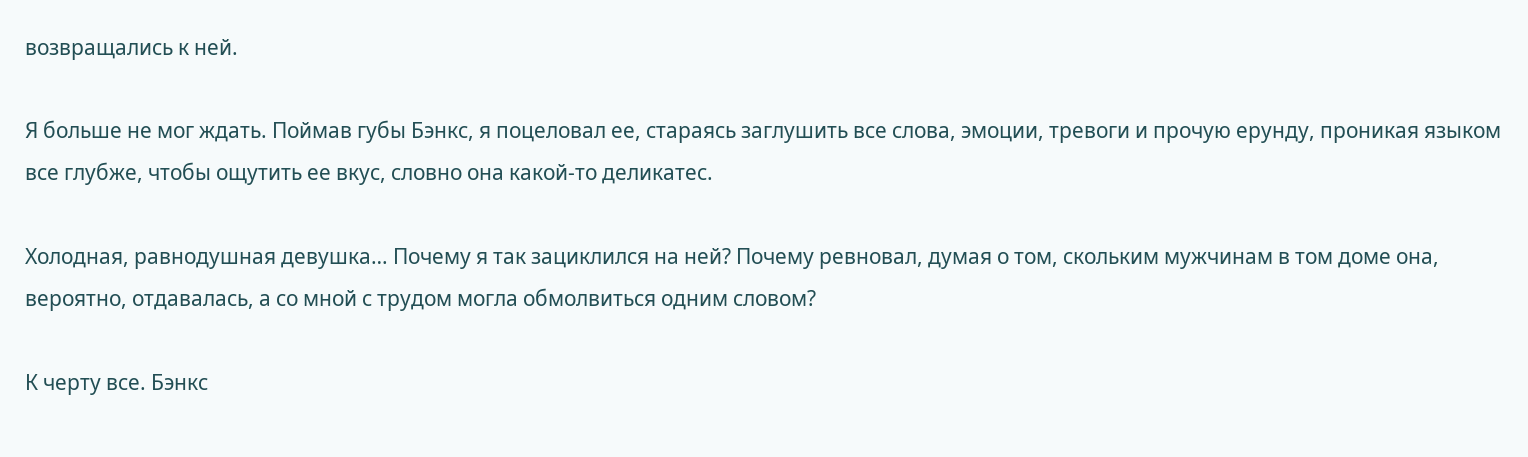возвращались к ней.

Я больше не мог ждать. Поймав губы Бэнкс, я поцеловал ее, стараясь заглушить все слова, эмоции, тревоги и прочую ерунду, проникая языком все глубже, чтобы ощутить ее вкус, словно она какой-то деликатес.

Холодная, равнодушная девушка… Почему я так зациклился на ней? Почему ревновал, думая о том, скольким мужчинам в том доме она, вероятно, отдавалась, а со мной с трудом могла обмолвиться одним словом?

К черту все. Бэнкс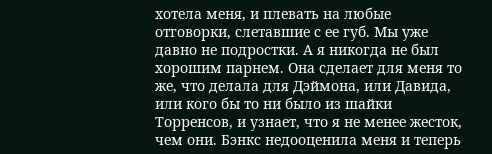хотела меня, и плевать на любые отговорки, слетавшие с ее губ. Мы уже давно не подростки. А я никогда не был хорошим парнем. Она сделает для меня то же, что делала для Дэймона, или Давида, или кого бы то ни было из шайки Торренсов, и узнает, что я не менее жесток, чем они. Бэнкс недооценила меня и теперь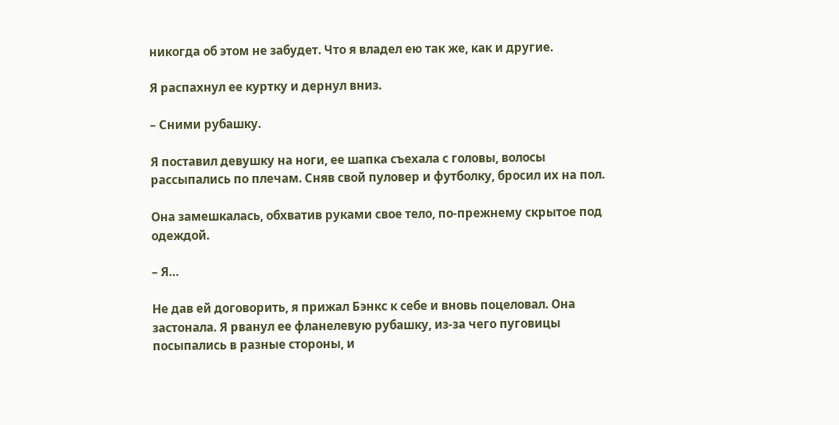никогда об этом не забудет. Что я владел ею так же, как и другие.

Я распахнул ее куртку и дернул вниз.

– Сними рубашку.

Я поставил девушку на ноги, ее шапка съехала с головы, волосы рассыпались по плечам. Сняв свой пуловер и футболку, бросил их на пол.

Она замешкалась, обхватив руками свое тело, по-прежнему скрытое под одеждой.

– Я…

Не дав ей договорить, я прижал Бэнкс к себе и вновь поцеловал. Она застонала. Я рванул ее фланелевую рубашку, из-за чего пуговицы посыпались в разные стороны, и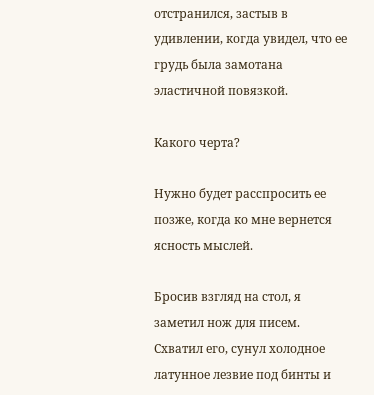отстранился, застыв в удивлении, когда увидел, что ее грудь была замотана эластичной повязкой.

Какого черта?

Нужно будет расспросить ее позже, когда ко мне вернется ясность мыслей.

Бросив взгляд на стол, я заметил нож для писем. Схватил его, сунул холодное латунное лезвие под бинты и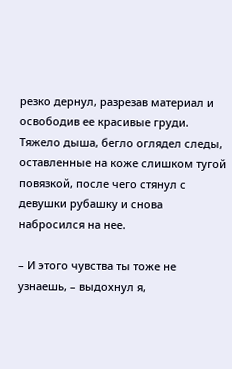резко дернул, разрезав материал и освободив ее красивые груди. Тяжело дыша, бегло оглядел следы, оставленные на коже слишком тугой повязкой, после чего стянул с девушки рубашку и снова набросился на нее.

– И этого чувства ты тоже не узнаешь, – выдохнул я,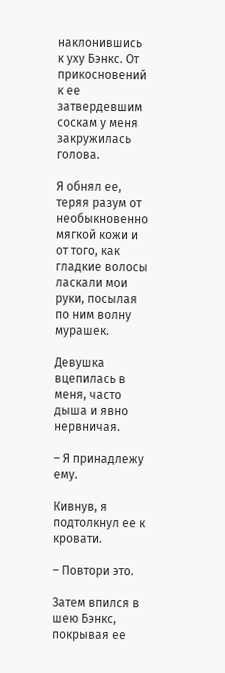наклонившись к уху Бэнкс. От прикосновений к ее затвердевшим соскам у меня закружилась голова.

Я обнял ее, теряя разум от необыкновенно мягкой кожи и от того, как гладкие волосы ласкали мои руки, посылая по ним волну мурашек.

Девушка вцепилась в меня, часто дыша и явно нервничая.

– Я принадлежу ему.

Кивнув, я подтолкнул ее к кровати.

– Повтори это.

Затем впился в шею Бэнкс, покрывая ее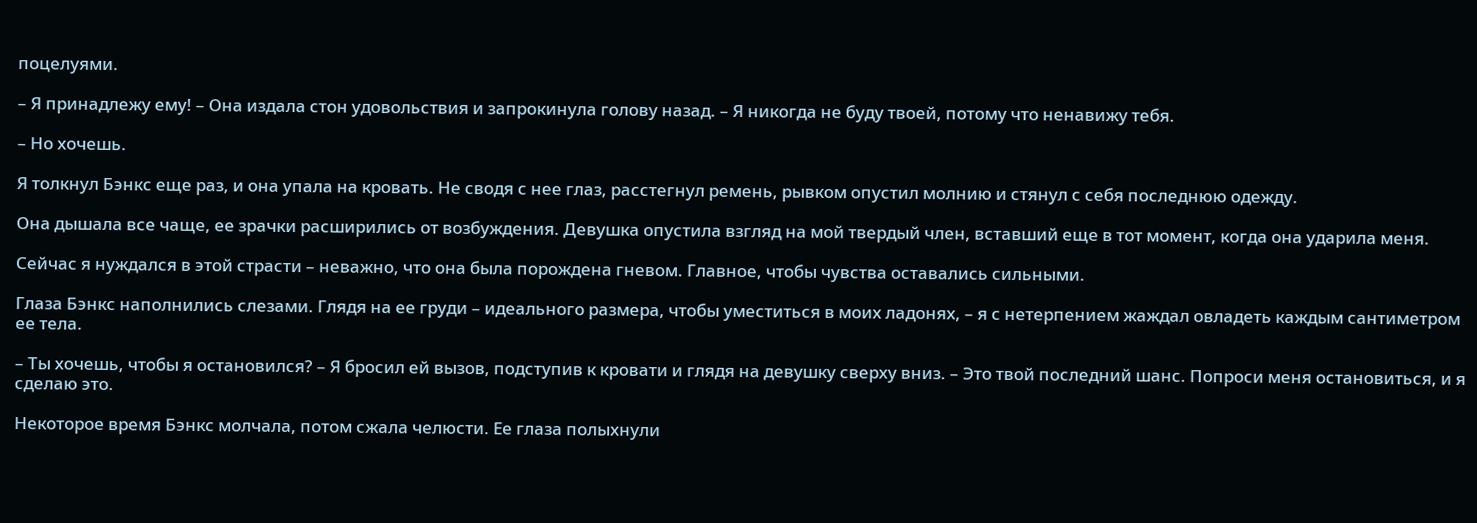поцелуями.

– Я принадлежу ему! – Она издала стон удовольствия и запрокинула голову назад. – Я никогда не буду твоей, потому что ненавижу тебя.

– Но хочешь.

Я толкнул Бэнкс еще раз, и она упала на кровать. Не сводя с нее глаз, расстегнул ремень, рывком опустил молнию и стянул с себя последнюю одежду.

Она дышала все чаще, ее зрачки расширились от возбуждения. Девушка опустила взгляд на мой твердый член, вставший еще в тот момент, когда она ударила меня.

Сейчас я нуждался в этой страсти – неважно, что она была порождена гневом. Главное, чтобы чувства оставались сильными.

Глаза Бэнкс наполнились слезами. Глядя на ее груди – идеального размера, чтобы уместиться в моих ладонях, – я с нетерпением жаждал овладеть каждым сантиметром ее тела.

– Ты хочешь, чтобы я остановился? – Я бросил ей вызов, подступив к кровати и глядя на девушку сверху вниз. – Это твой последний шанс. Попроси меня остановиться, и я сделаю это.

Некоторое время Бэнкс молчала, потом сжала челюсти. Ее глаза полыхнули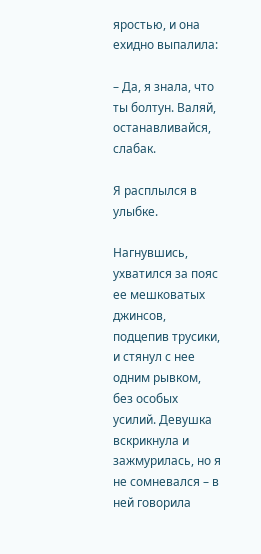яростью, и она ехидно выпалила:

– Да, я знала, что ты болтун. Валяй, останавливайся, слабак.

Я расплылся в улыбке.

Нагнувшись, ухватился за пояс ее мешковатых джинсов, подцепив трусики, и стянул с нее одним рывком, без особых усилий. Девушка вскрикнула и зажмурилась, но я не сомневался – в ней говорила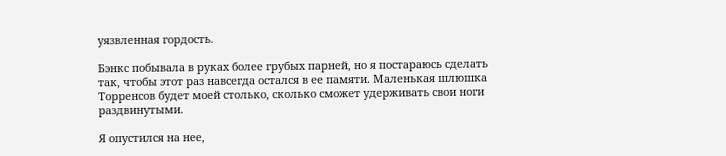уязвленная гордость.

Бэнкс побывала в руках более грубых парней, но я постараюсь сделать так, чтобы этот раз навсегда остался в ее памяти. Маленькая шлюшка Торренсов будет моей столько, сколько сможет удерживать свои ноги раздвинутыми.

Я опустился на нее,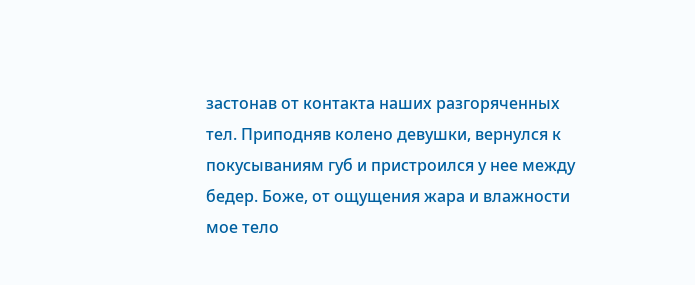застонав от контакта наших разгоряченных тел. Приподняв колено девушки, вернулся к покусываниям губ и пристроился у нее между бедер. Боже, от ощущения жара и влажности мое тело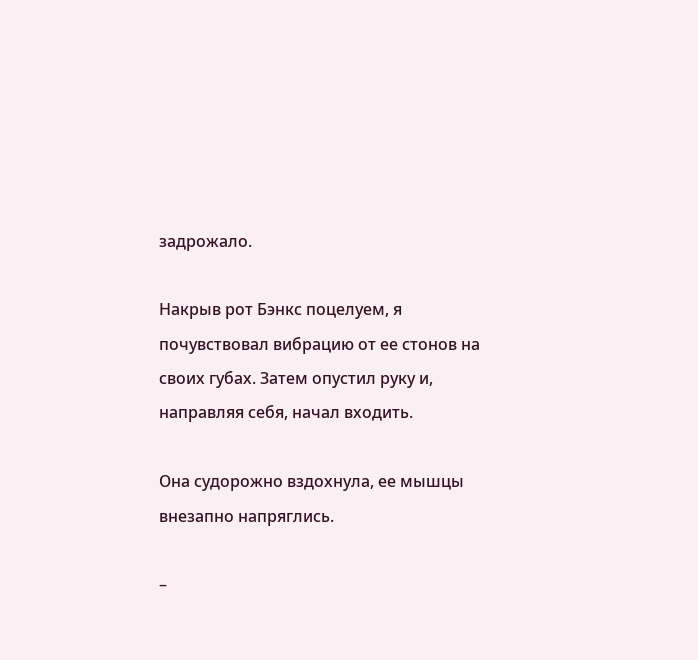задрожало.

Накрыв рот Бэнкс поцелуем, я почувствовал вибрацию от ее стонов на своих губах. Затем опустил руку и, направляя себя, начал входить.

Она судорожно вздохнула, ее мышцы внезапно напряглись.

–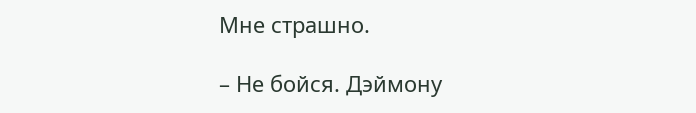Мне страшно.

– Не бойся. Дэймону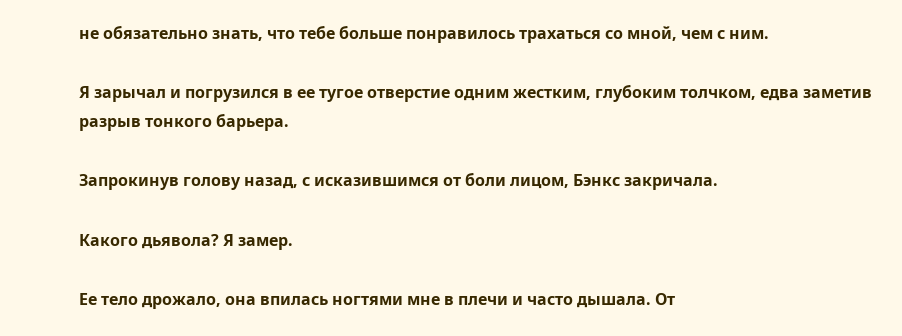не обязательно знать, что тебе больше понравилось трахаться со мной, чем с ним.

Я зарычал и погрузился в ее тугое отверстие одним жестким, глубоким толчком, едва заметив разрыв тонкого барьера.

Запрокинув голову назад, с исказившимся от боли лицом, Бэнкс закричала.

Какого дьявола? Я замер.

Ее тело дрожало, она впилась ногтями мне в плечи и часто дышала. От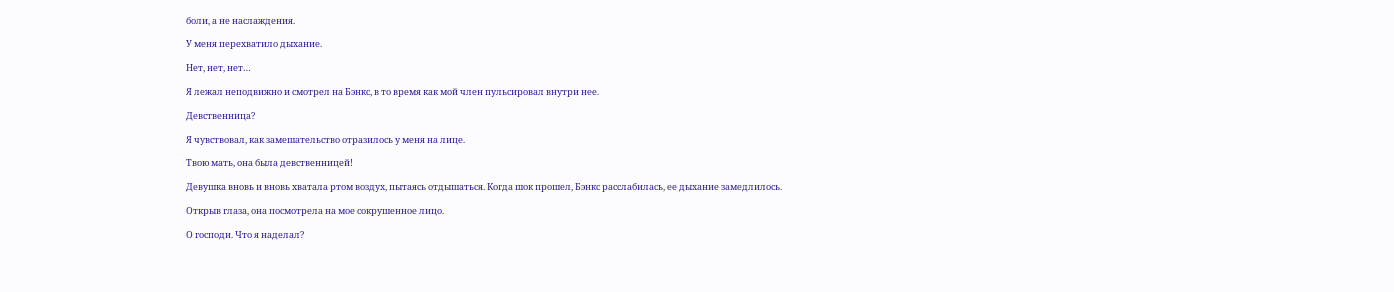боли, а не наслаждения.

У меня перехватило дыхание.

Нет, нет, нет…

Я лежал неподвижно и смотрел на Бэнкс, в то время как мой член пульсировал внутри нее.

Девственница?

Я чувствовал, как замешательство отразилось у меня на лице.

Твою мать, она была девственницей!

Девушка вновь и вновь хватала ртом воздух, пытаясь отдышаться. Когда шок прошел, Бэнкс расслабилась, ее дыхание замедлилось.

Открыв глаза, она посмотрела на мое сокрушенное лицо.

О господи. Что я наделал?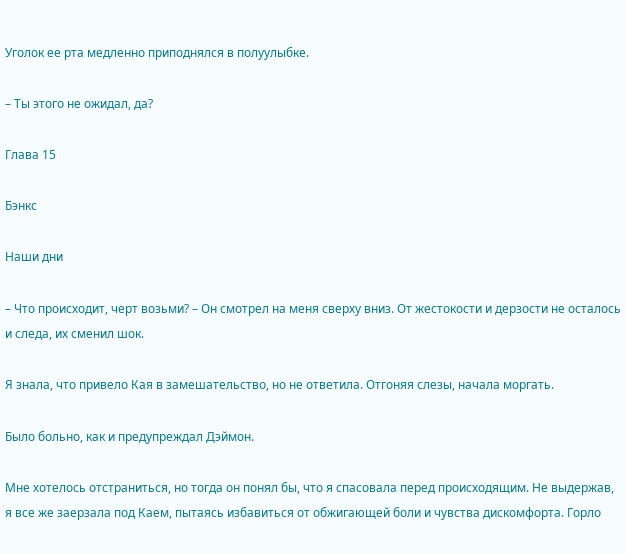Уголок ее рта медленно приподнялся в полуулыбке.

– Ты этого не ожидал, да?

Глава 15

Бэнкс

Наши дни

– Что происходит, черт возьми? – Он смотрел на меня сверху вниз. От жестокости и дерзости не осталось и следа, их сменил шок.

Я знала, что привело Кая в замешательство, но не ответила. Отгоняя слезы, начала моргать.

Было больно, как и предупреждал Дэймон.

Мне хотелось отстраниться, но тогда он понял бы, что я спасовала перед происходящим. Не выдержав, я все же заерзала под Каем, пытаясь избавиться от обжигающей боли и чувства дискомфорта. Горло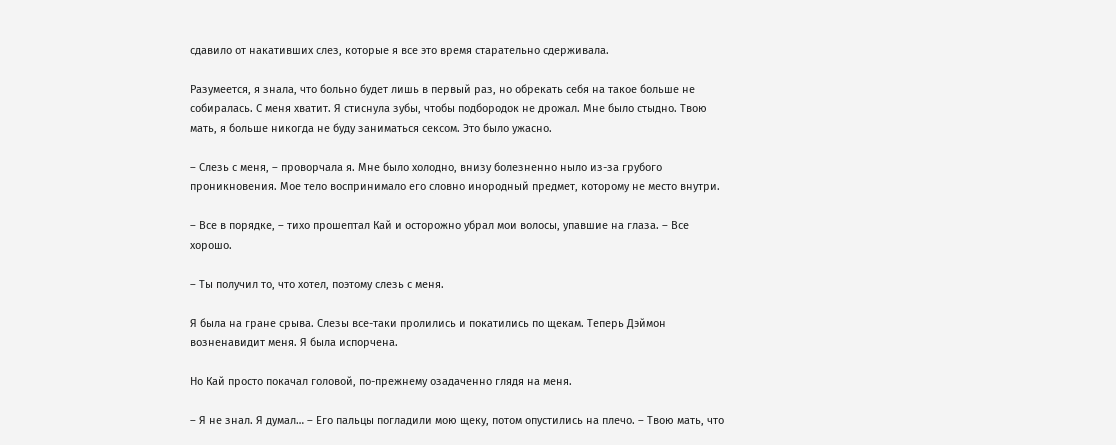сдавило от накативших слез, которые я все это время старательно сдерживала.

Разумеется, я знала, что больно будет лишь в первый раз, но обрекать себя на такое больше не собиралась. С меня хватит. Я стиснула зубы, чтобы подбородок не дрожал. Мне было стыдно. Твою мать, я больше никогда не буду заниматься сексом. Это было ужасно.

– Слезь с меня, – проворчала я. Мне было холодно, внизу болезненно ныло из-за грубого проникновения. Мое тело воспринимало его словно инородный предмет, которому не место внутри.

– Все в порядке, – тихо прошептал Кай и осторожно убрал мои волосы, упавшие на глаза. – Все хорошо.

– Ты получил то, что хотел, поэтому слезь с меня.

Я была на гране срыва. Слезы все-таки пролились и покатились по щекам. Теперь Дэймон возненавидит меня. Я была испорчена.

Но Кай просто покачал головой, по-прежнему озадаченно глядя на меня.

– Я не знал. Я думал… – Его пальцы погладили мою щеку, потом опустились на плечо. – Твою мать, что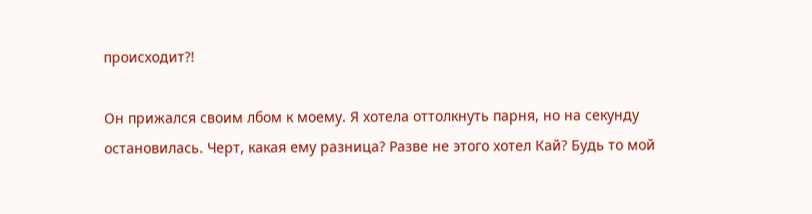происходит?!

Он прижался своим лбом к моему. Я хотела оттолкнуть парня, но на секунду остановилась. Черт, какая ему разница? Разве не этого хотел Кай? Будь то мой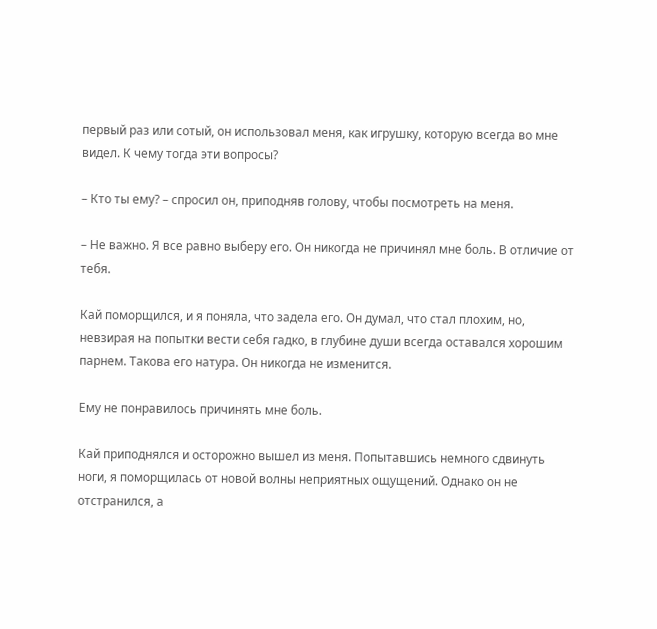первый раз или сотый, он использовал меня, как игрушку, которую всегда во мне видел. К чему тогда эти вопросы?

– Кто ты ему? – спросил он, приподняв голову, чтобы посмотреть на меня.

– Не важно. Я все равно выберу его. Он никогда не причинял мне боль. В отличие от тебя.

Кай поморщился, и я поняла, что задела его. Он думал, что стал плохим, но, невзирая на попытки вести себя гадко, в глубине души всегда оставался хорошим парнем. Такова его натура. Он никогда не изменится.

Ему не понравилось причинять мне боль.

Кай приподнялся и осторожно вышел из меня. Попытавшись немного сдвинуть ноги, я поморщилась от новой волны неприятных ощущений. Однако он не отстранился, а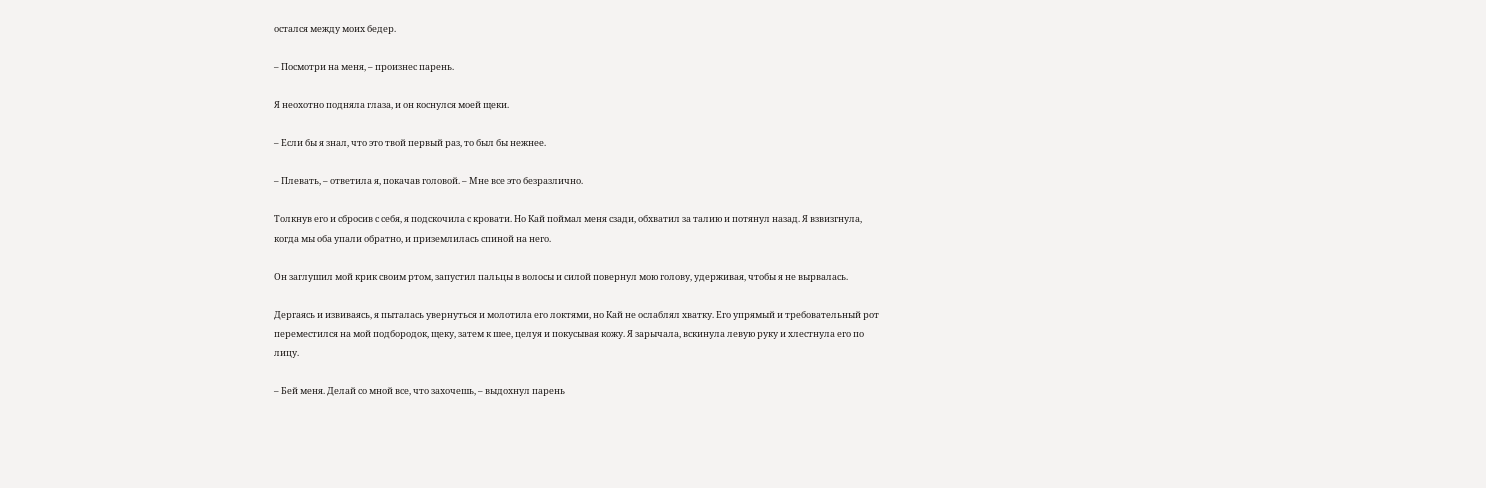остался между моих бедер.

– Посмотри на меня, – произнес парень.

Я неохотно подняла глаза, и он коснулся моей щеки.

– Если бы я знал, что это твой первый раз, то был бы нежнее.

– Плевать, – ответила я, покачав головой. – Мне все это безразлично.

Толкнув его и сбросив с себя, я подскочила с кровати. Но Кай поймал меня сзади, обхватил за талию и потянул назад. Я взвизгнула, когда мы оба упали обратно, и приземлилась спиной на него.

Он заглушил мой крик своим ртом, запустил пальцы в волосы и силой повернул мою голову, удерживая, чтобы я не вырвалась.

Дергаясь и извиваясь, я пыталась увернуться и молотила его локтями, но Кай не ослаблял хватку. Его упрямый и требовательный рот переместился на мой подбородок, щеку, затем к шее, целуя и покусывая кожу. Я зарычала, вскинула левую руку и хлестнула его по лицу.

– Бей меня. Делай со мной все, что захочешь, – выдохнул парень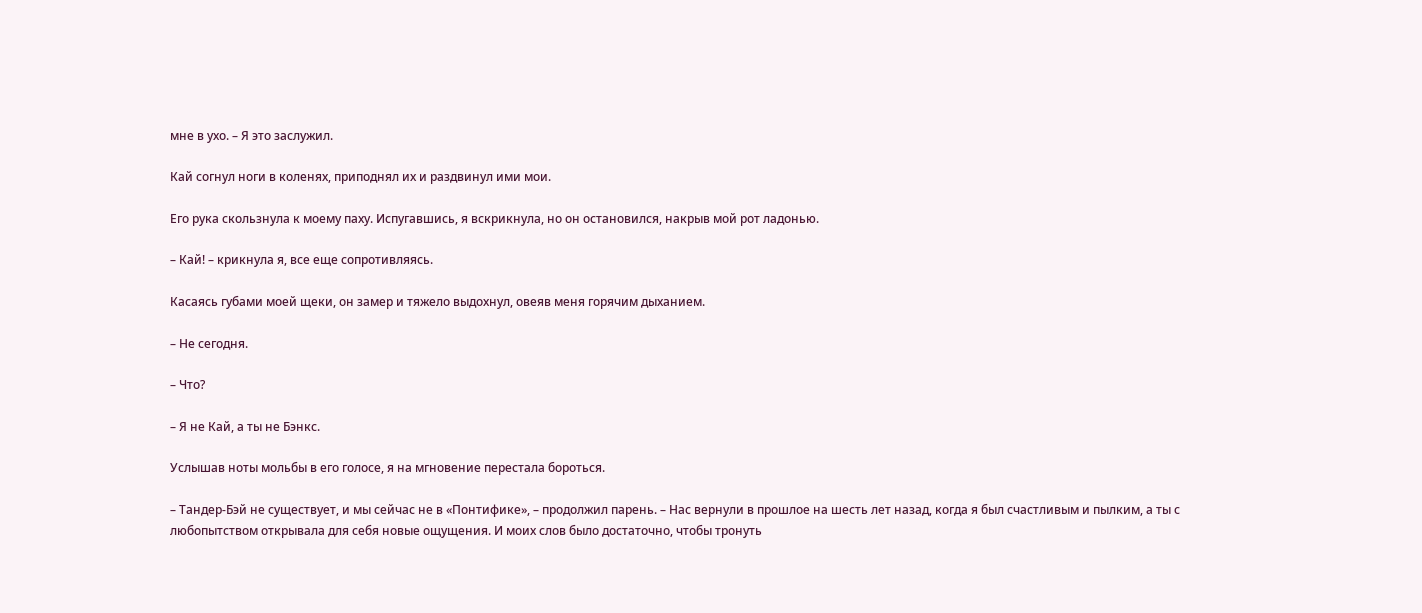мне в ухо. – Я это заслужил.

Кай согнул ноги в коленях, приподнял их и раздвинул ими мои.

Его рука скользнула к моему паху. Испугавшись, я вскрикнула, но он остановился, накрыв мой рот ладонью.

– Кай! – крикнула я, все еще сопротивляясь.

Касаясь губами моей щеки, он замер и тяжело выдохнул, овеяв меня горячим дыханием.

– Не сегодня.

– Что?

– Я не Кай, а ты не Бэнкс.

Услышав ноты мольбы в его голосе, я на мгновение перестала бороться.

– Тандер-Бэй не существует, и мы сейчас не в «Понтифике», – продолжил парень. – Нас вернули в прошлое на шесть лет назад, когда я был счастливым и пылким, а ты с любопытством открывала для себя новые ощущения. И моих слов было достаточно, чтобы тронуть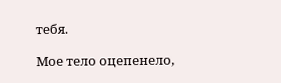тебя.

Мое тело оцепенело,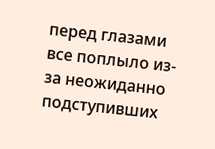перед глазами все поплыло из-за неожиданно подступивших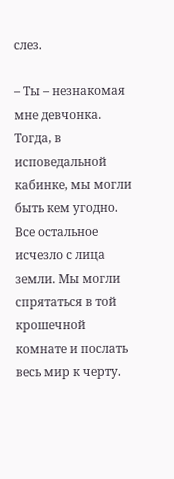слез.

– Ты – незнакомая мне девчонка. Тогда, в исповедальной кабинке, мы могли быть кем угодно. Все остальное исчезло с лица земли. Мы могли спрятаться в той крошечной комнате и послать весь мир к черту.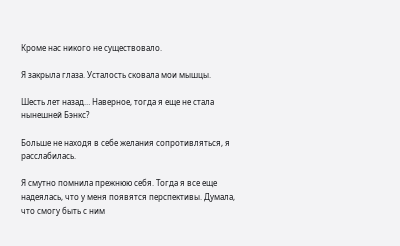Кроме нас никого не существовало.

Я закрыла глаза. Усталость сковала мои мышцы.

Шесть лет назад… Наверное, тогда я еще не стала нынешней Бэнкс?

Больше не находя в себе желания сопротивляться, я расслабилась.

Я смутно помнила прежнюю себя. Тогда я все еще надеялась, что у меня появятся перспективы. Думала, что смогу быть с ним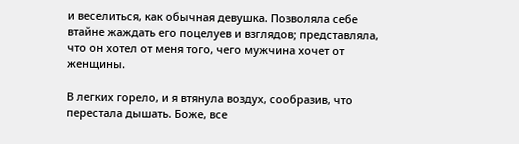и веселиться, как обычная девушка. Позволяла себе втайне жаждать его поцелуев и взглядов; представляла, что он хотел от меня того, чего мужчина хочет от женщины.

В легких горело, и я втянула воздух, сообразив, что перестала дышать. Боже, все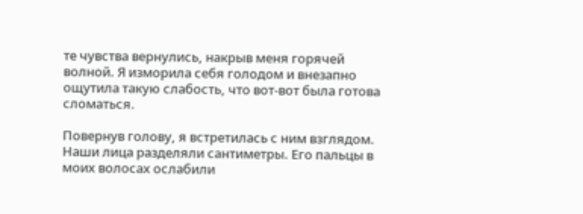те чувства вернулись, накрыв меня горячей волной. Я изморила себя голодом и внезапно ощутила такую слабость, что вот-вот была готова сломаться.

Повернув голову, я встретилась с ним взглядом. Наши лица разделяли сантиметры. Его пальцы в моих волосах ослабили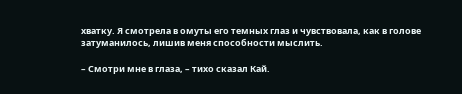хватку. Я смотрела в омуты его темных глаз и чувствовала, как в голове затуманилось, лишив меня способности мыслить.

– Смотри мне в глаза, – тихо сказал Кай.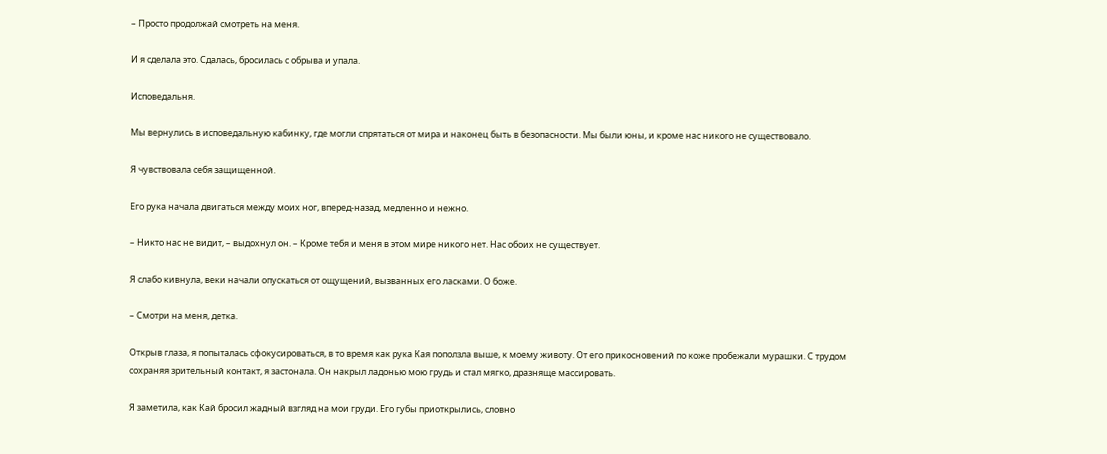– Просто продолжай смотреть на меня.

И я сделала это. Сдалась, бросилась с обрыва и упала.

Исповедальня.

Мы вернулись в исповедальную кабинку, где могли спрятаться от мира и наконец быть в безопасности. Мы были юны, и кроме нас никого не существовало.

Я чувствовала себя защищенной.

Его рука начала двигаться между моих ног, вперед-назад, медленно и нежно.

– Никто нас не видит, – выдохнул он. – Кроме тебя и меня в этом мире никого нет. Нас обоих не существует.

Я слабо кивнула, веки начали опускаться от ощущений, вызванных его ласками. О боже.

– Смотри на меня, детка.

Открыв глаза, я попыталась сфокусироваться, в то время как рука Кая поползла выше, к моему животу. От его прикосновений по коже пробежали мурашки. С трудом сохраняя зрительный контакт, я застонала. Он накрыл ладонью мою грудь и стал мягко, дразняще массировать.

Я заметила, как Кай бросил жадный взгляд на мои груди. Его губы приоткрылись, словно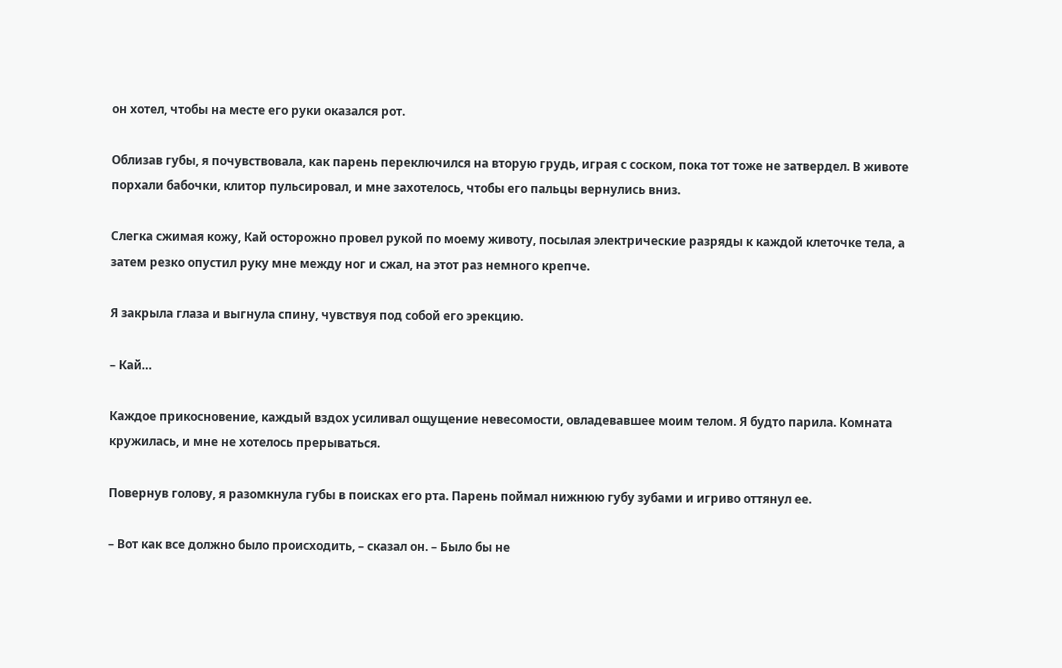он хотел, чтобы на месте его руки оказался рот.

Облизав губы, я почувствовала, как парень переключился на вторую грудь, играя с соском, пока тот тоже не затвердел. В животе порхали бабочки, клитор пульсировал, и мне захотелось, чтобы его пальцы вернулись вниз.

Слегка сжимая кожу, Кай осторожно провел рукой по моему животу, посылая электрические разряды к каждой клеточке тела, а затем резко опустил руку мне между ног и сжал, на этот раз немного крепче.

Я закрыла глаза и выгнула спину, чувствуя под собой его эрекцию.

– Кай…

Каждое прикосновение, каждый вздох усиливал ощущение невесомости, овладевавшее моим телом. Я будто парила. Комната кружилась, и мне не хотелось прерываться.

Повернув голову, я разомкнула губы в поисках его рта. Парень поймал нижнюю губу зубами и игриво оттянул ее.

– Вот как все должно было происходить, – сказал он. – Было бы не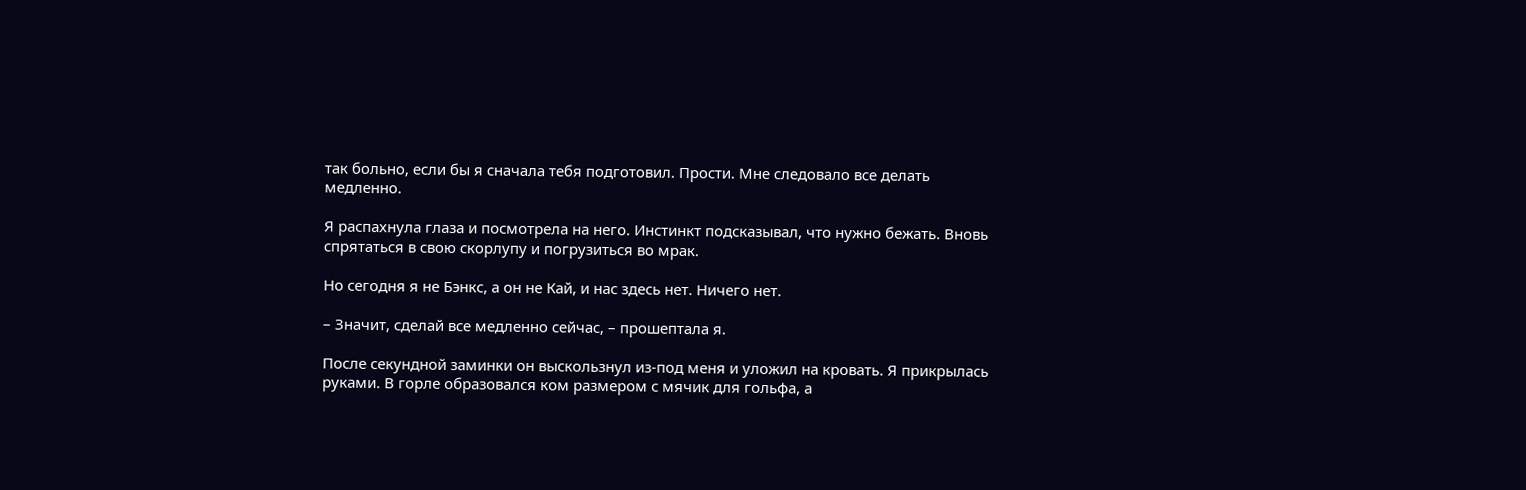так больно, если бы я сначала тебя подготовил. Прости. Мне следовало все делать медленно.

Я распахнула глаза и посмотрела на него. Инстинкт подсказывал, что нужно бежать. Вновь спрятаться в свою скорлупу и погрузиться во мрак.

Но сегодня я не Бэнкс, а он не Кай, и нас здесь нет. Ничего нет.

– Значит, сделай все медленно сейчас, – прошептала я.

После секундной заминки он выскользнул из-под меня и уложил на кровать. Я прикрылась руками. В горле образовался ком размером с мячик для гольфа, а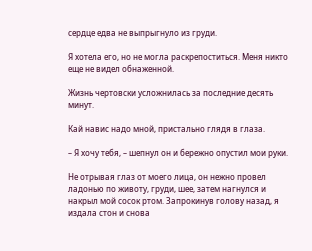сердце едва не выпрыгнуло из груди.

Я хотела его, но не могла раскрепоститься. Меня никто еще не видел обнаженной.

Жизнь чертовски усложнилась за последние десять минут.

Кай навис надо мной, пристально глядя в глаза.

– Я хочу тебя, – шепнул он и бережно опустил мои руки.

Не отрывая глаз от моего лица, он нежно провел ладонью по животу, груди, шее, затем нагнулся и накрыл мой сосок ртом. Запрокинув голову назад, я издала стон и снова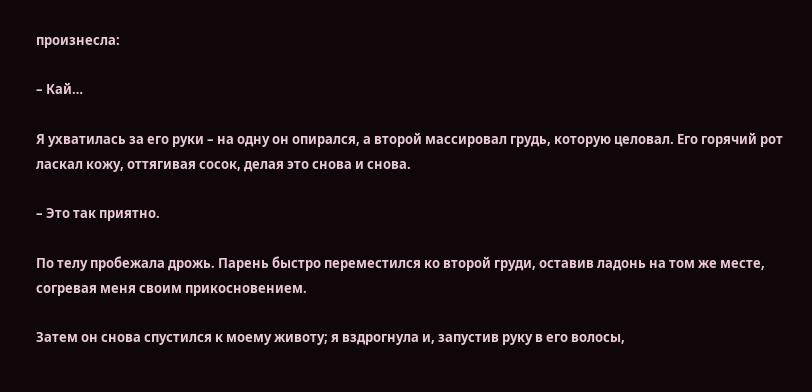произнесла:

– Кай…

Я ухватилась за его руки – на одну он опирался, а второй массировал грудь, которую целовал. Его горячий рот ласкал кожу, оттягивая сосок, делая это снова и снова.

– Это так приятно.

По телу пробежала дрожь. Парень быстро переместился ко второй груди, оставив ладонь на том же месте, согревая меня своим прикосновением.

Затем он снова спустился к моему животу; я вздрогнула и, запустив руку в его волосы,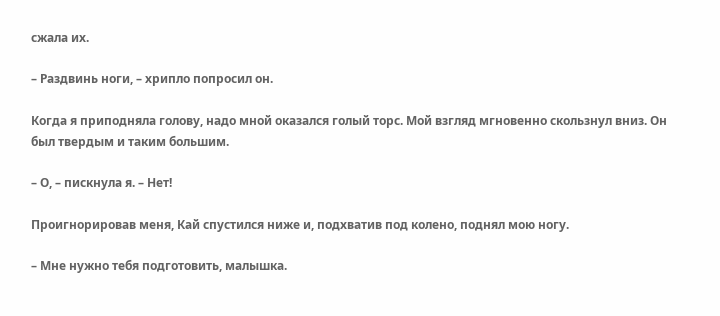сжала их.

– Раздвинь ноги, – хрипло попросил он.

Когда я приподняла голову, надо мной оказался голый торс. Мой взгляд мгновенно скользнул вниз. Он был твердым и таким большим.

– О, – пискнула я. – Нет!

Проигнорировав меня, Кай спустился ниже и, подхватив под колено, поднял мою ногу.

– Мне нужно тебя подготовить, малышка.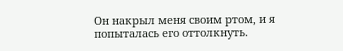Он накрыл меня своим ртом, и я попыталась его оттолкнуть.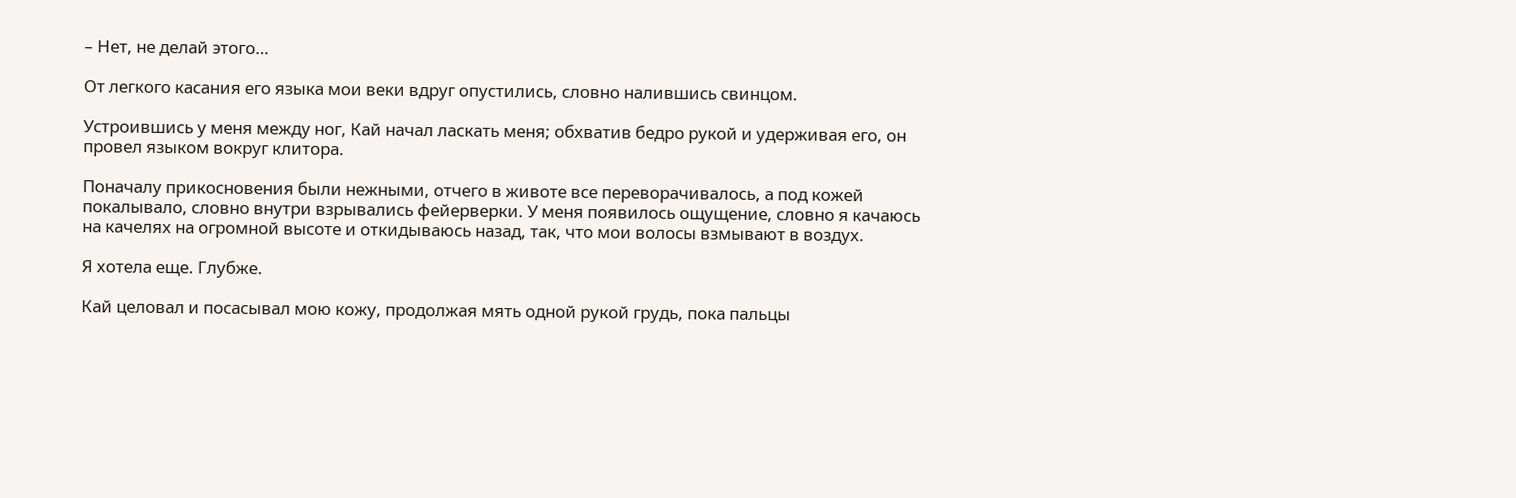– Нет, не делай этого…

От легкого касания его языка мои веки вдруг опустились, словно налившись свинцом.

Устроившись у меня между ног, Кай начал ласкать меня; обхватив бедро рукой и удерживая его, он провел языком вокруг клитора.

Поначалу прикосновения были нежными, отчего в животе все переворачивалось, а под кожей покалывало, словно внутри взрывались фейерверки. У меня появилось ощущение, словно я качаюсь на качелях на огромной высоте и откидываюсь назад, так, что мои волосы взмывают в воздух.

Я хотела еще. Глубже.

Кай целовал и посасывал мою кожу, продолжая мять одной рукой грудь, пока пальцы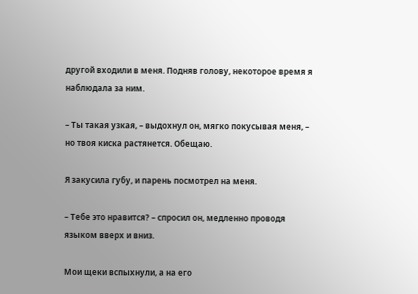другой входили в меня. Подняв голову, некоторое время я наблюдала за ним.

– Ты такая узкая, – выдохнул он, мягко покусывая меня, – но твоя киска растянется. Обещаю.

Я закусила губу, и парень посмотрел на меня.

– Тебе это нравится? – спросил он, медленно проводя языком вверх и вниз.

Мои щеки вспыхнули, а на его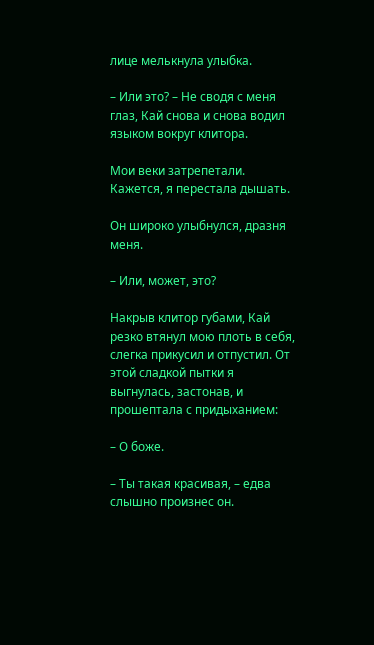лице мелькнула улыбка.

– Или это? – Не сводя с меня глаз, Кай снова и снова водил языком вокруг клитора.

Мои веки затрепетали. Кажется, я перестала дышать.

Он широко улыбнулся, дразня меня.

– Или, может, это?

Накрыв клитор губами, Кай резко втянул мою плоть в себя, слегка прикусил и отпустил. От этой сладкой пытки я выгнулась, застонав, и прошептала с придыханием:

– О боже.

– Ты такая красивая, – едва слышно произнес он.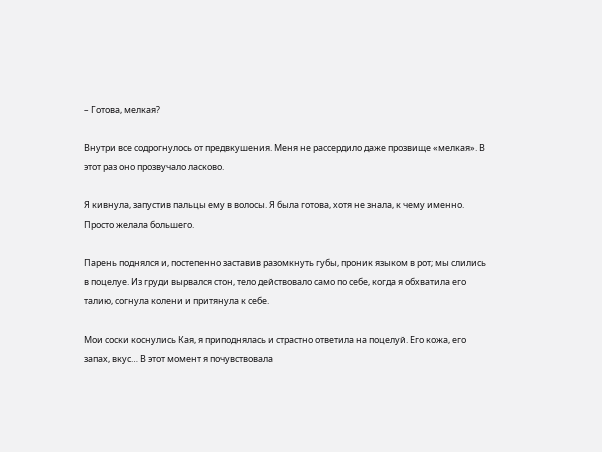– Готова, мелкая?

Внутри все содрогнулось от предвкушения. Меня не рассердило даже прозвище «мелкая». В этот раз оно прозвучало ласково.

Я кивнула, запустив пальцы ему в волосы. Я была готова, хотя не знала, к чему именно. Просто желала большего.

Парень поднялся и, постепенно заставив разомкнуть губы, проник языком в рот; мы слились в поцелуе. Из груди вырвался стон, тело действовало само по себе, когда я обхватила его талию, согнула колени и притянула к себе.

Мои соски коснулись Кая, я приподнялась и страстно ответила на поцелуй. Его кожа, его запах, вкус… В этот момент я почувствовала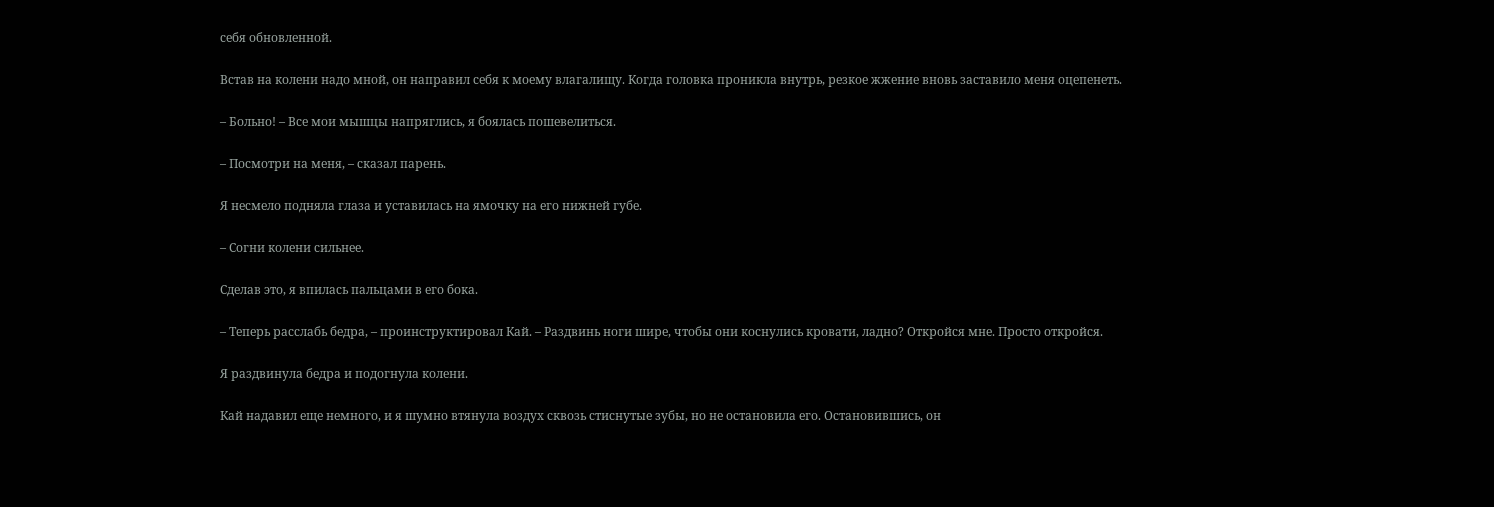себя обновленной.

Встав на колени надо мной, он направил себя к моему влагалищу. Когда головка проникла внутрь, резкое жжение вновь заставило меня оцепенеть.

– Больно! – Все мои мышцы напряглись, я боялась пошевелиться.

– Посмотри на меня, – сказал парень.

Я несмело подняла глаза и уставилась на ямочку на его нижней губе.

– Согни колени сильнее.

Сделав это, я впилась пальцами в его бока.

– Теперь расслабь бедра, – проинструктировал Кай. – Раздвинь ноги шире, чтобы они коснулись кровати, ладно? Откройся мне. Просто откройся.

Я раздвинула бедра и подогнула колени.

Кай надавил еще немного, и я шумно втянула воздух сквозь стиснутые зубы, но не остановила его. Остановившись, он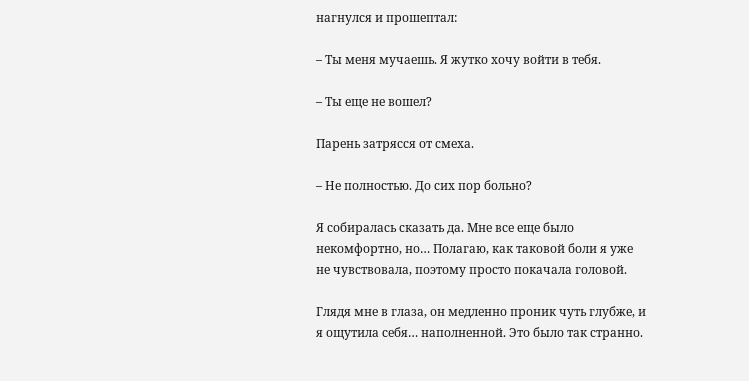нагнулся и прошептал:

– Ты меня мучаешь. Я жутко хочу войти в тебя.

– Ты еще не вошел?

Парень затрясся от смеха.

– Не полностью. До сих пор больно?

Я собиралась сказать да. Мне все еще было некомфортно, но… Полагаю, как таковой боли я уже не чувствовала, поэтому просто покачала головой.

Глядя мне в глаза, он медленно проник чуть глубже, и я ощутила себя… наполненной. Это было так странно.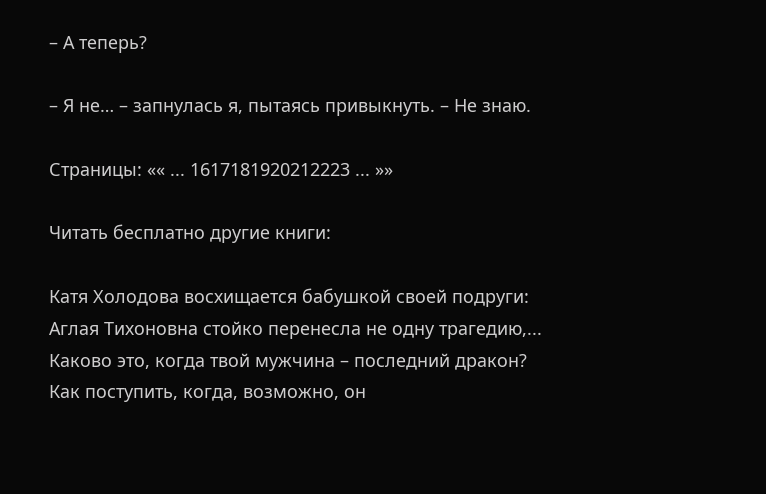– А теперь?

– Я не… – запнулась я, пытаясь привыкнуть. – Не знаю.

Страницы: «« ... 1617181920212223 ... »»

Читать бесплатно другие книги:

Катя Холодова восхищается бабушкой своей подруги: Аглая Тихоновна стойко перенесла не одну трагедию,...
Каково это, когда твой мужчина – последний дракон? Как поступить, когда, возможно, он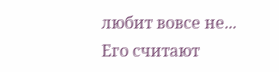любит вовсе не...
Его считают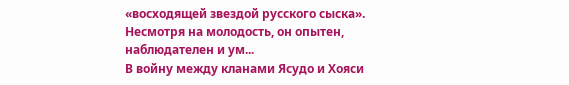«восходящей звездой русского сыска». Несмотря на молодость, он опытен, наблюдателен и ум...
В войну между кланами Ясудо и Хояси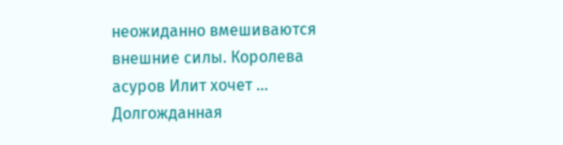неожиданно вмешиваются внешние силы. Королева асуров Илит хочет ...
Долгожданная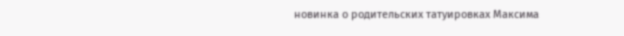новинка о родительских татуировках Максима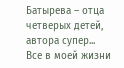Батырева – отца четверых детей, автора супер...
Все в моей жизни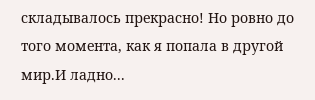складывалось прекрасно! Но ровно до того момента, как я попала в другой мир.И ладно...